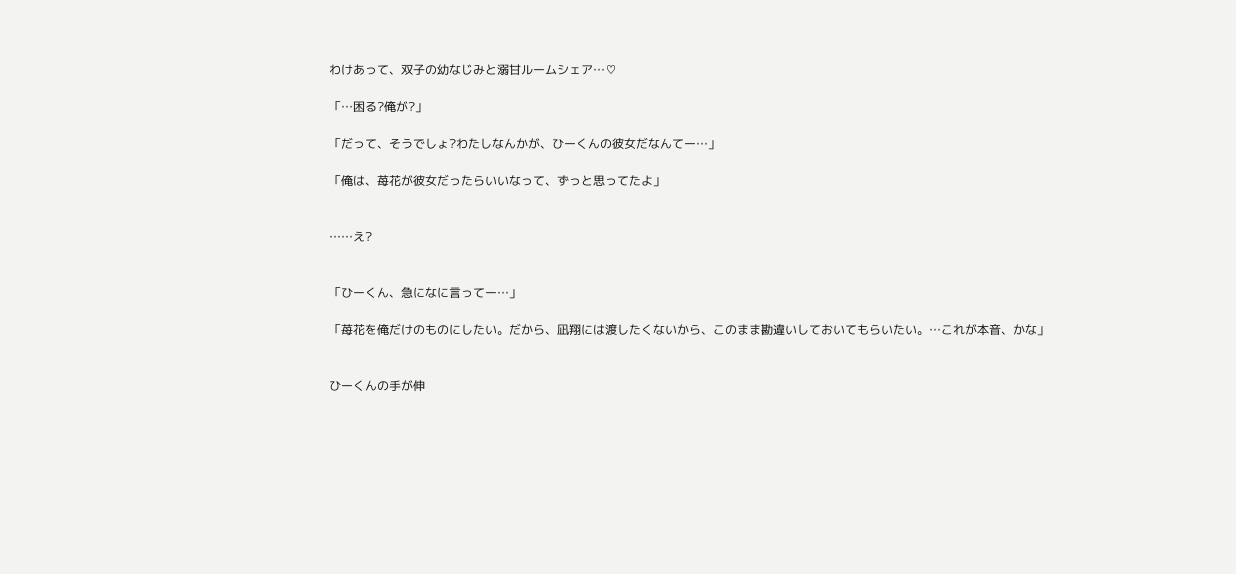わけあって、双子の幼なじみと溺甘ルームシェア…♡

「…困る?俺が?」

「だって、そうでしょ?わたしなんかが、ひーくんの彼女だなんてー…」

「俺は、苺花が彼女だったらいいなって、ずっと思ってたよ」


……え?


「ひーくん、急になに言ってー…」

「苺花を俺だけのものにしたい。だから、凪翔には渡したくないから、このまま勘違いしておいてもらいたい。…これが本音、かな」


ひーくんの手が伸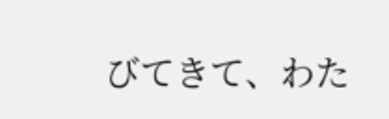びてきて、わた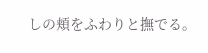しの頬をふわりと撫でる。